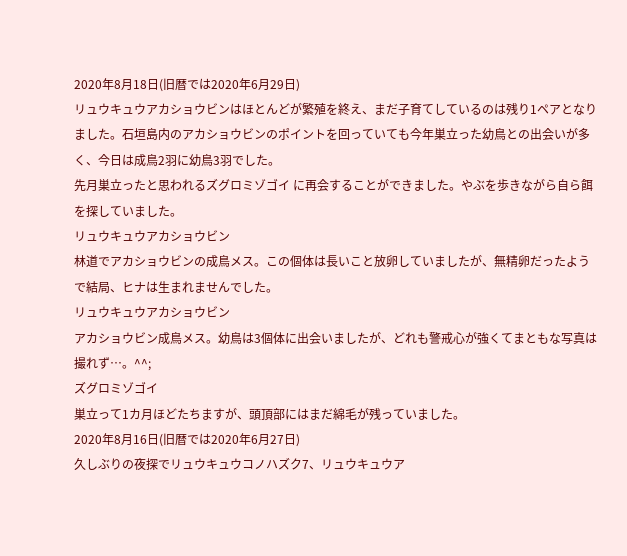2020年8月18日(旧暦では2020年6月29日)
リュウキュウアカショウビンはほとんどが繁殖を終え、まだ子育てしているのは残り1ペアとなりました。石垣島内のアカショウビンのポイントを回っていても今年巣立った幼鳥との出会いが多く、今日は成鳥2羽に幼鳥3羽でした。
先月巣立ったと思われるズグロミゾゴイ に再会することができました。やぶを歩きながら自ら餌を探していました。
リュウキュウアカショウビン
林道でアカショウビンの成鳥メス。この個体は長いこと放卵していましたが、無精卵だったようで結局、ヒナは生まれませんでした。
リュウキュウアカショウビン
アカショウビン成鳥メス。幼鳥は3個体に出会いましたが、どれも警戒心が強くてまともな写真は撮れず…。^^;
ズグロミゾゴイ
巣立って1カ月ほどたちますが、頭頂部にはまだ綿毛が残っていました。
2020年8月16日(旧暦では2020年6月27日)
久しぶりの夜探でリュウキュウコノハズク7、リュウキュウア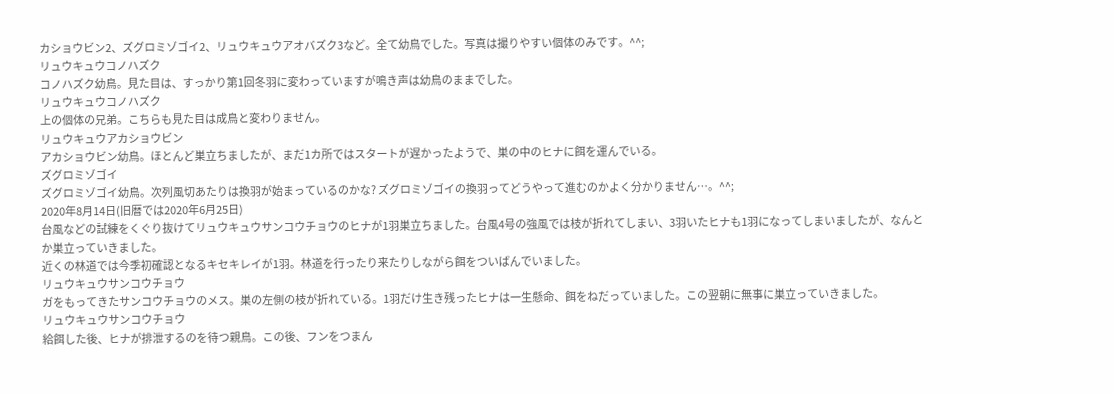カショウビン2、ズグロミゾゴイ2、リュウキュウアオバズク3など。全て幼鳥でした。写真は撮りやすい個体のみです。^^;
リュウキュウコノハズク
コノハズク幼鳥。見た目は、すっかり第1回冬羽に変わっていますが鳴き声は幼鳥のままでした。
リュウキュウコノハズク
上の個体の兄弟。こちらも見た目は成鳥と変わりません。
リュウキュウアカショウビン
アカショウビン幼鳥。ほとんど巣立ちましたが、まだ1カ所ではスタートが遅かったようで、巣の中のヒナに餌を運んでいる。
ズグロミゾゴイ
ズグロミゾゴイ幼鳥。次列風切あたりは換羽が始まっているのかな? ズグロミゾゴイの換羽ってどうやって進むのかよく分かりません…。^^;
2020年8月14日(旧暦では2020年6月25日)
台風などの試練をくぐり抜けてリュウキュウサンコウチョウのヒナが1羽巣立ちました。台風4号の強風では枝が折れてしまい、3羽いたヒナも1羽になってしまいましたが、なんとか巣立っていきました。
近くの林道では今季初確認となるキセキレイが1羽。林道を行ったり来たりしながら餌をついばんでいました。
リュウキュウサンコウチョウ
ガをもってきたサンコウチョウのメス。巣の左側の枝が折れている。1羽だけ生き残ったヒナは一生懸命、餌をねだっていました。この翌朝に無事に巣立っていきました。
リュウキュウサンコウチョウ
給餌した後、ヒナが排泄するのを待つ親鳥。この後、フンをつまん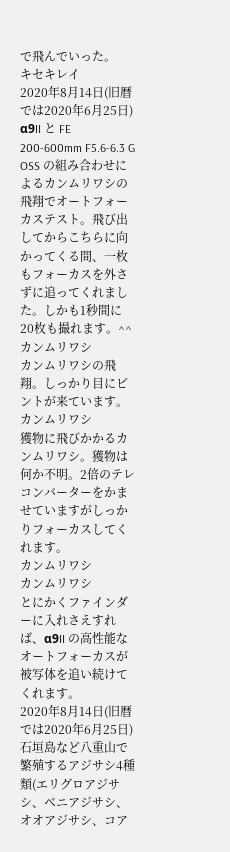で飛んでいった。
キセキレイ
2020年8月14日(旧暦では2020年6月25日)
α9II と FE 200-600mm F5.6-6.3 G OSS の組み合わせによるカンムリワシの飛翔でオートフォーカステスト。飛び出してからこちらに向かってくる間、一枚もフォーカスを外さずに追ってくれました。しかも1秒間に20枚も撮れます。^^
カンムリワシ
カンムリワシの飛翔。しっかり目にピントが来ています。
カンムリワシ
獲物に飛びかかるカンムリワシ。獲物は何か不明。2倍のテレコンバーターをかませていますがしっかりフォーカスしてくれます。
カンムリワシ
カンムリワシ
とにかくファインダーに入れさえすれば、α9II の高性能なオートフォーカスが被写体を追い続けてくれます。
2020年8月14日(旧暦では2020年6月25日)
石垣島など八重山で繁殖するアジサシ4種類(エリグロアジサシ、ベニアジサシ、オオアジサシ、コア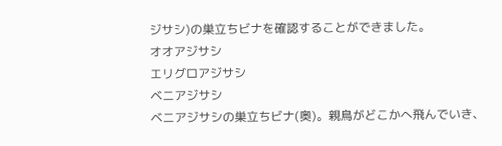ジサシ)の巣立ちビナを確認することができました。
オオアジサシ
エリグロアジサシ
ベニアジサシ
ベニアジサシの巣立ちビナ(奥)。親鳥がどこかへ飛んでいき、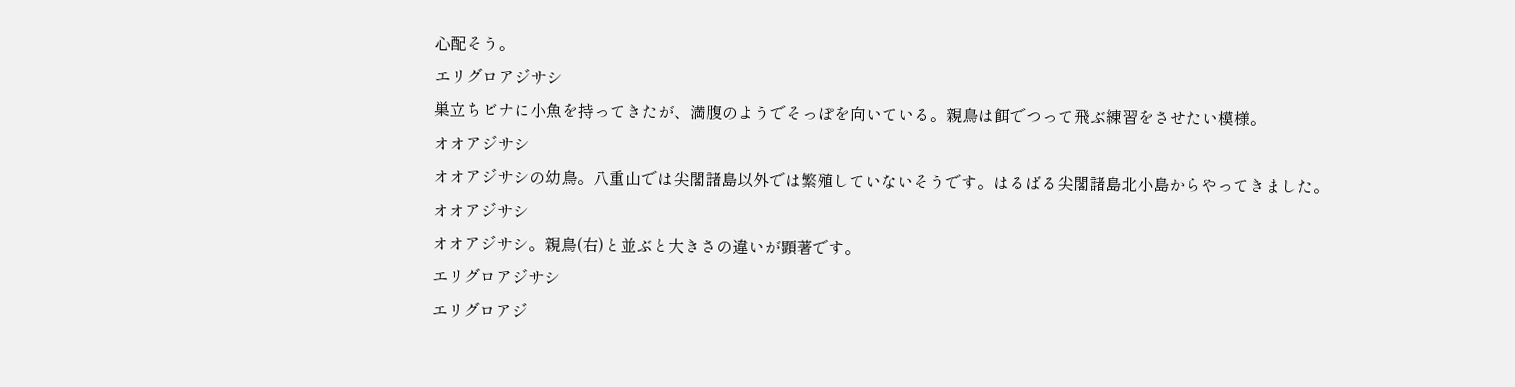心配そう。
エリグロアジサシ
巣立ちビナに小魚を持ってきたが、満腹のようでそっぽを向いている。親鳥は餌でつって飛ぶ練習をさせたい模様。
オオアジサシ
オオアジサシの幼鳥。八重山では尖閣諸島以外では繁殖していないそうです。はるばる尖閣諸島北小島からやってきました。
オオアジサシ
オオアジサシ。親鳥(右)と並ぶと大きさの違いが顕著です。
エリグロアジサシ
エリグロアジ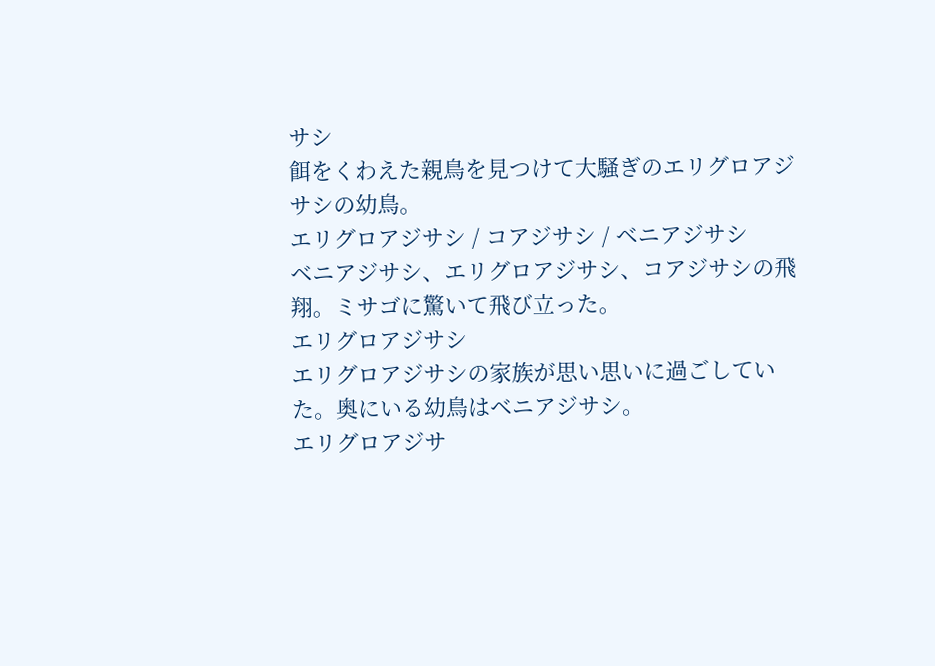サシ
餌をくわえた親鳥を見つけて大騒ぎのエリグロアジサシの幼鳥。
エリグロアジサシ / コアジサシ / ベニアジサシ
ベニアジサシ、エリグロアジサシ、コアジサシの飛翔。ミサゴに驚いて飛び立った。
エリグロアジサシ
エリグロアジサシの家族が思い思いに過ごしていた。奥にいる幼鳥はベニアジサシ。
エリグロアジサ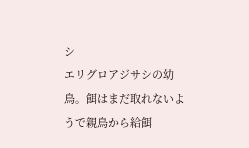シ
エリグロアジサシの幼鳥。餌はまだ取れないようで親鳥から給餌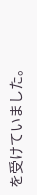を受けていました。